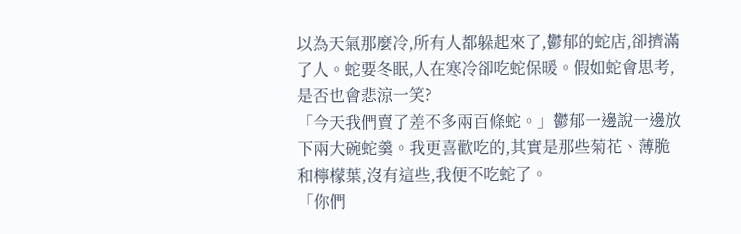以為天氣那麼冷,所有人都躲起來了,鬱郁的蛇店,卻擠滿了人。蛇要冬眠,人在寒冷卻吃蛇保暖。假如蛇會思考,是否也會悲涼一笑?
「今天我們賣了差不多兩百條蛇。」鬱郁一邊說一邊放下兩大碗蛇羹。我更喜歡吃的,其實是那些菊花、薄脆和檸檬葉,沒有這些,我便不吃蛇了。
「你們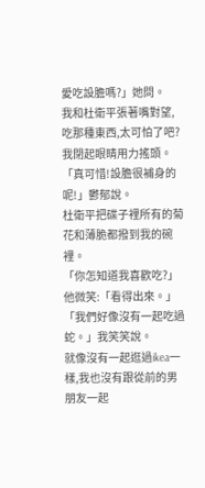愛吃設膽嗎?」她問。
我和杜衛平張著嘴對望,吃那種東西,太可怕了吧?我閉起眼睛用力搖頭。
「真可惜!設膽很補身的呢!」鬱郁說。
杜衛平把碟子裡所有的菊花和薄脆都撥到我的碗裡。
「你怎知道我喜歡吃?」
他微笑:「看得出來。」
「我們好像沒有一起吃過蛇。」我笑笑說。
就像沒有一起逛過ikea一樣,我也沒有跟從前的男朋友一起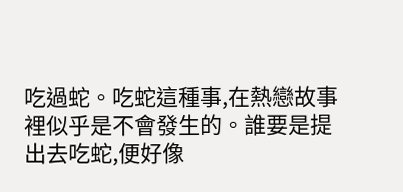吃過蛇。吃蛇這種事,在熱戀故事裡似乎是不會發生的。誰要是提出去吃蛇,便好像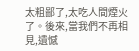太粗鄙了,太吃人間煙火了。後來,當我們不再相見,遺憾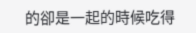的卻是一起的時候吃得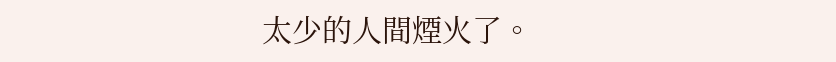太少的人間煙火了。